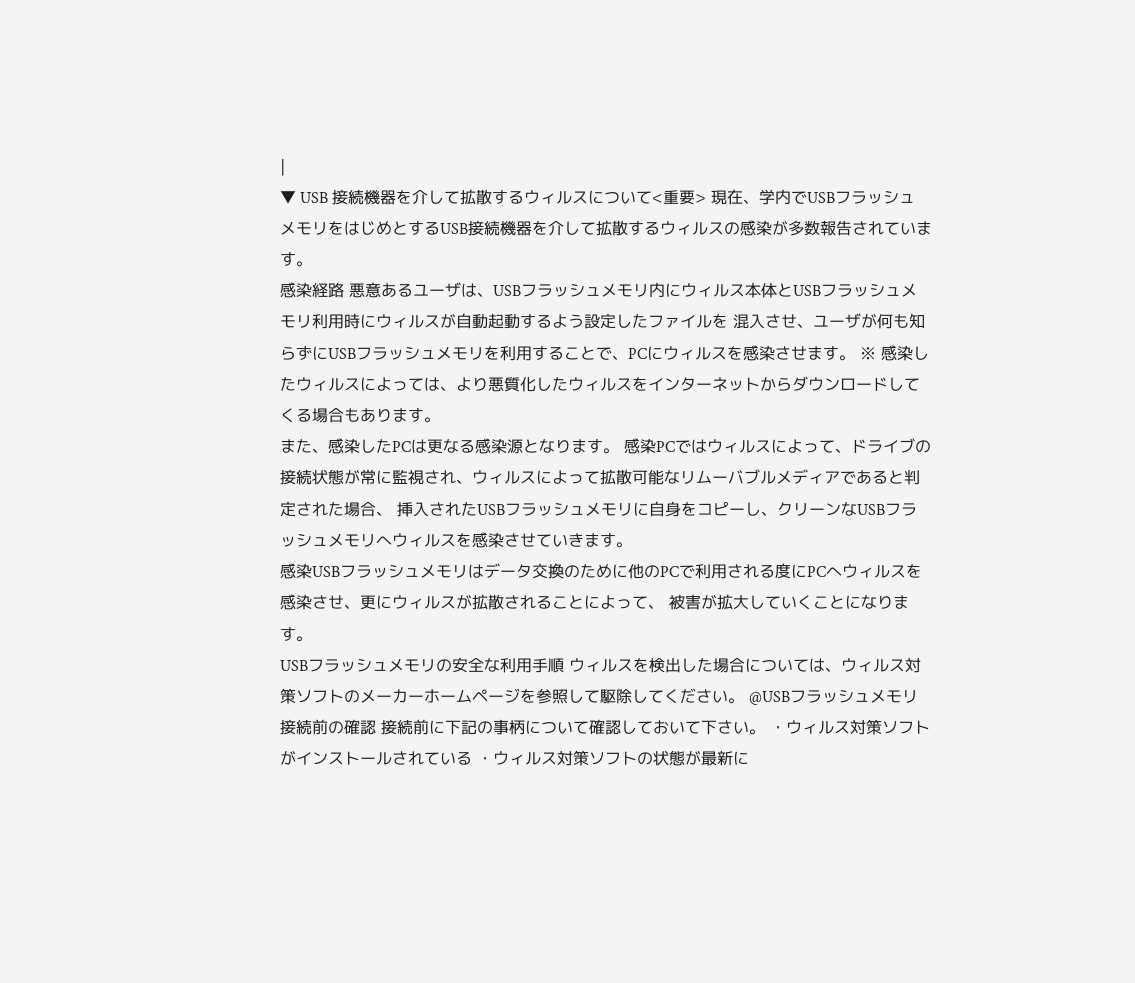|
▼ USB 接続機器を介して拡散するウィルスについて<重要> 現在、学内でUSBフラッシュメモリをはじめとするUSB接続機器を介して拡散するウィルスの感染が多数報告されています。
感染経路 悪意あるユーザは、USBフラッシュメモリ内にウィルス本体とUSBフラッシュメモリ利用時にウィルスが自動起動するよう設定したファイルを 混入させ、ユーザが何も知らずにUSBフラッシュメモリを利用することで、PCにウィルスを感染させます。 ※ 感染したウィルスによっては、より悪質化したウィルスをインターネットからダウンロードしてくる場合もあります。
また、感染したPCは更なる感染源となります。 感染PCではウィルスによって、ドライブの接続状態が常に監視され、ウィルスによって拡散可能なリムーバブルメディアであると判定された場合、 挿入されたUSBフラッシュメモリに自身をコピーし、クリーンなUSBフラッシュメモリへウィルスを感染させていきます。
感染USBフラッシュメモリはデータ交換のために他のPCで利用される度にPCへウィルスを感染させ、更にウィルスが拡散されることによって、 被害が拡大していくことになります。
USBフラッシュメモリの安全な利用手順 ウィルスを検出した場合については、ウィルス対策ソフトのメーカーホームページを参照して駆除してください。 @USBフラッシュメモリ接続前の確認 接続前に下記の事柄について確認しておいて下さい。 ・ウィルス対策ソフトがインストールされている ・ウィルス対策ソフトの状態が最新に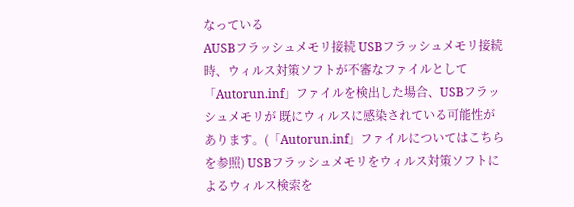なっている
AUSBフラッシュメモリ接続 USBフラッシュメモリ接続時、ウィルス対策ソフトが不審なファイルとして「Autorun.inf」ファイルを検出した場合、USBフラッシュメモリが 既にウィルスに感染されている可能性があります。(「Autorun.inf」ファイルについてはこちらを参照) USBフラッシュメモリをウィルス対策ソフトによるウィルス検索を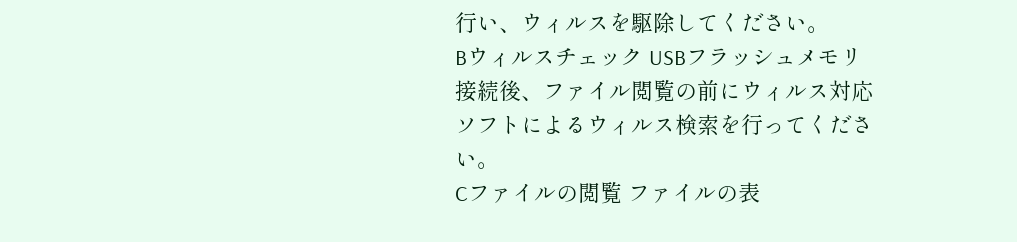行い、ウィルスを駆除してください。
Bウィルスチェック USBフラッシュメモリ接続後、ファイル閲覧の前にウィルス対応ソフトによるウィルス検索を行ってください。
Cファイルの閲覧 ファイルの表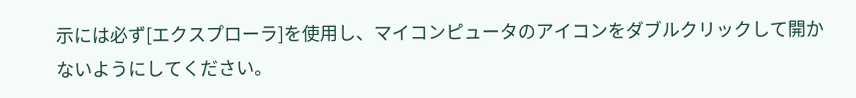示には必ず[エクスプローラ]を使用し、マイコンピュータのアイコンをダブルクリックして開かないようにしてください。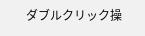ダブルクリック操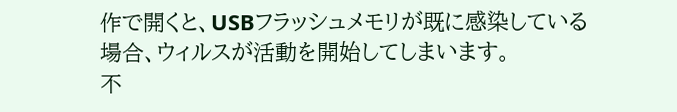作で開くと、USBフラッシュメモリが既に感染している場合、ウィルスが活動を開始してしまいます。
不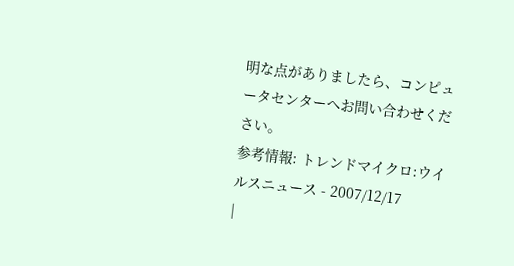明な点がありましたら、コンピュータセンターへお問い合わせください。
参考情報: トレンドマイクロ:ウイルスニュース - 2007/12/17
|